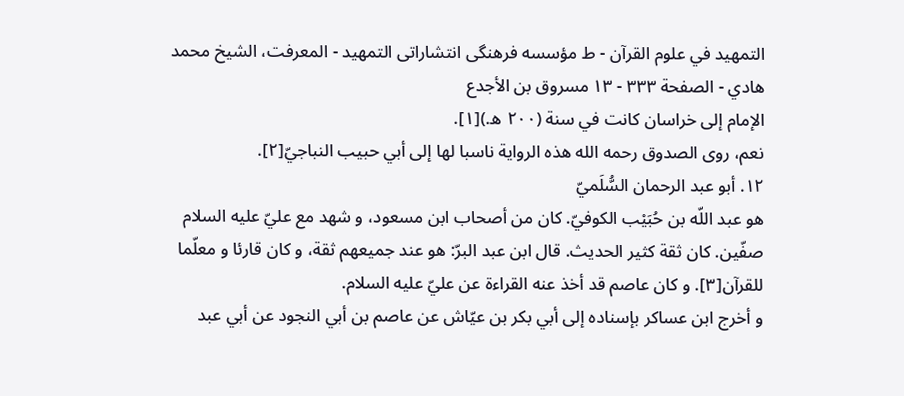التمهيد في علوم القرآن - ط مؤسسه فرهنگى انتشاراتى التمهيد - المعرفت، الشيخ محمد هادي - الصفحة ٣٣٣ - ١٣ مسروق بن الأجدع
الإمام إلى خراسان كانت في سنة (٢٠٠ ه.)[١].
نعم، روى الصدوق رحمه الله هذه الرواية ناسبا لها إلى أبي حبيب النباجيّ[٢].
١٢. أبو عبد الرحمان السُّلَميّ
هو عبد اللّه بن حُبَيْب الكوفيّ. كان من أصحاب ابن مسعود، و شهد مع عليّ عليه السلام صفّين. كان ثقة كثير الحديث. قال ابن عبد البرّ: هو عند جميعهم ثقة، و كان قارئا و معلّما للقرآن[٣]. و كان عاصم قد أخذ عنه القراءة عن عليّ عليه السلام.
و أخرج ابن عساكر بإسناده إلى أبي بكر بن عيّاش عن عاصم بن أبي النجود عن أبي عبد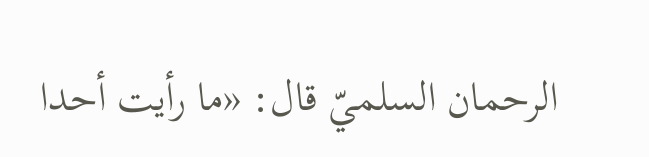الرحمان السلميّ قال: «ما رأيت أحدا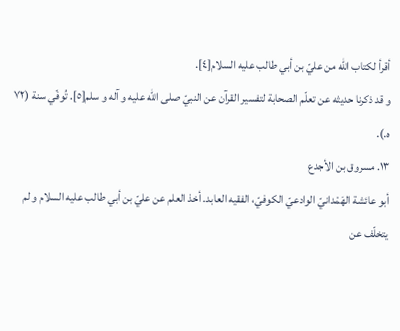أقرأ لكتاب اللّه من عليّ بن أبي طالب عليه السلام[٤].
و قد ذكرنا حديثه عن تعلّم الصحابة لتفسير القرآن عن النبيّ صلى الله عليه و آله و سلم[٥]. تُوفّي سنة (٧٢ ه.).
١٣. مسروق بن الأجدع
أبو عائشة الهَمْدانيّ الوادعيّ الكوفيّ، الفقيه العابد. أخذ العلم عن عليّ بن أبي طالب عليه السلام و لم يتخلّف عن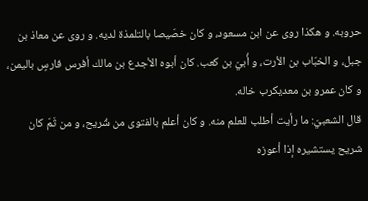حروبه. و هكذا روى عن ابن مسعود، و كان خصّيصا بالتلمذة لديه. و روى عن معاذ بن جبل، و الخبّاب بن الأرت، و أُبيّ بن كعب. كان أبوه الأجدع بن مالك أفرس فارسٍ باليمن، و كان عمرو بن معديكرب خاله.
قال الشعبيّ: ما رأيت أطلب للعلم منه. و كان أعلم بالفتوى من شُريح، و من ثَمّ كان شريح يستشيره إذا أعوزه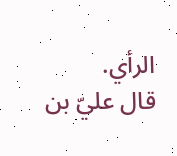الرأي.
قال عليّ بن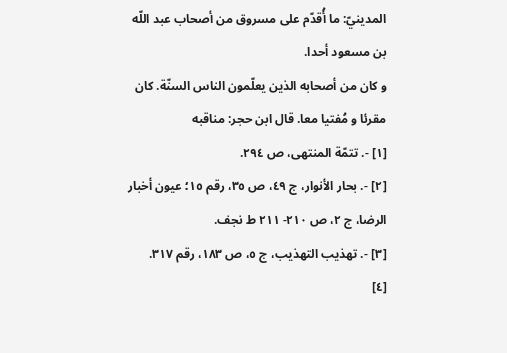المدينيّ: ما أُقدّم على مسروق من أصحاب عبد اللّه بن مسعود أحدا.
و كان من أصحابه الذين يعلّمون الناس السنّة. كان مقرئا و مُفتيا معا. قال ابن حجر: مناقبه
[١] -. تتمّة المنتهى، ص ٢٩٤.
[٢] -. بحار الأنوار، ج ٤٩، ص ٣٥، رقم ١٥؛ عيون أخبار الرضا، ج ٢، ص ٢١٠- ٢١١ ط نجف.
[٣] -. تهذيب التهذيب، ج ٥، ص ١٨٣، رقم ٣١٧.
[٤]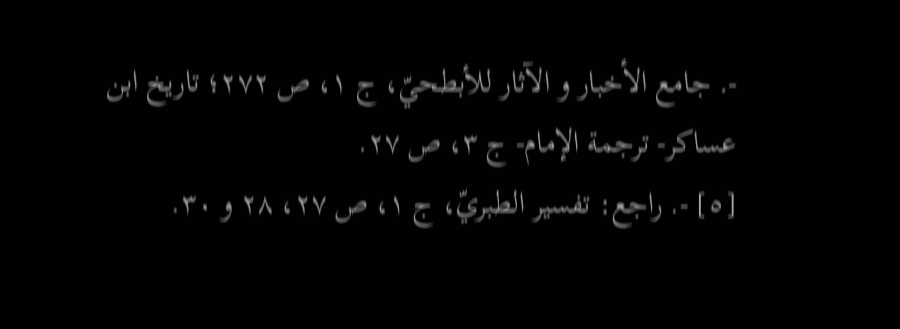-. جامع الأخبار و الآثار للأبطحيّ، ج ١، ص ٢٧٢؛ تاريخ ابن عساكر- ترجمة الإمام- ج ٣، ص ٢٧.
[٥] -. راجع: تفسير الطبريّ، ج ١، ص ٢٧، ٢٨ و ٣٠.